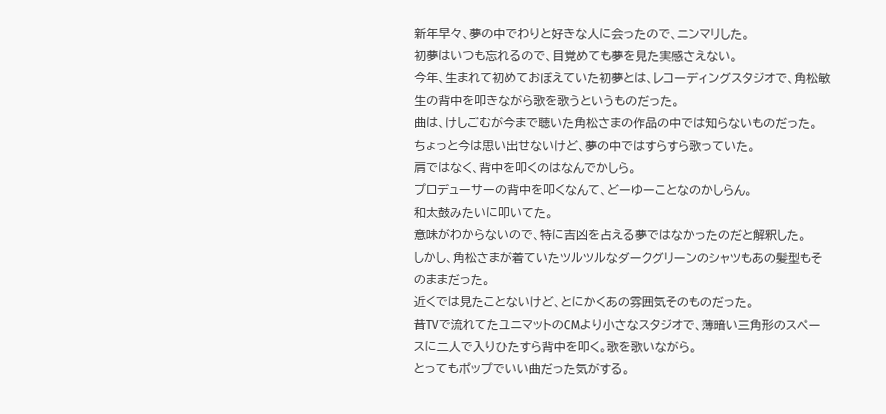新年早々、夢の中でわりと好きな人に会ったので、ニンマリした。
初夢はいつも忘れるので、目覚めても夢を見た実感さえない。
今年、生まれて初めておぼえていた初夢とは、レコーディングスタジオで、角松敏生の背中を叩きながら歌を歌うというものだった。
曲は、けしごむが今まで聴いた角松さまの作品の中では知らないものだった。
ちょっと今は思い出せないけど、夢の中ではすらすら歌っていた。
肩ではなく、背中を叩くのはなんでかしら。
プロデューサーの背中を叩くなんて、どーゆーことなのかしらん。
和太鼓みたいに叩いてた。
意味がわからないので、特に吉凶を占える夢ではなかったのだと解釈した。
しかし、角松さまが着ていたツルツルなダークグリーンのシャツもあの髪型もそのままだった。
近くでは見たことないけど、とにかくあの雰囲気そのものだった。
昔TVで流れてたユニマットのCMより小さなスタジオで、薄暗い三角形のスペースに二人で入りひたすら背中を叩く。歌を歌いながら。
とってもポップでいい曲だった気がする。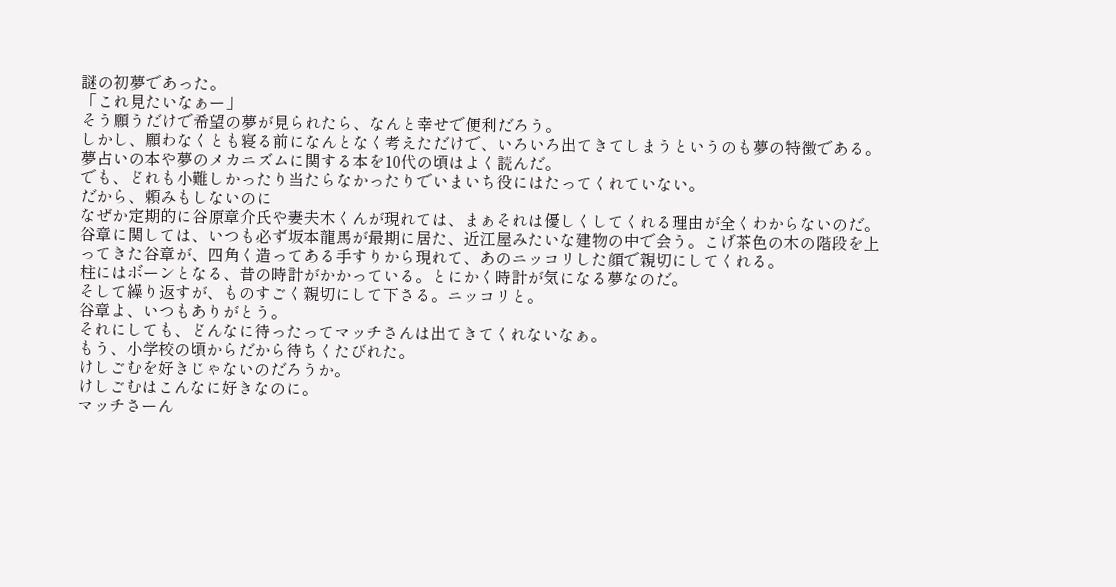謎の初夢であった。
「これ見たいなぁー」
そう願うだけで希望の夢が見られたら、なんと幸せで便利だろう。
しかし、願わなくとも寝る前になんとなく考えただけで、いろいろ出てきてしまうというのも夢の特徴である。
夢占いの本や夢のメカニズムに関する本を10代の頃はよく読んだ。
でも、どれも小難しかったり当たらなかったりでいまいち役にはたってくれていない。
だから、頼みもしないのに
なぜか定期的に谷原章介氏や妻夫木くんが現れては、まぁそれは優しくしてくれる理由が全くわからないのだ。
谷章に関しては、いつも必ず坂本龍馬が最期に居た、近江屋みたいな建物の中で会う。こげ茶色の木の階段を上ってきた谷章が、四角く造ってある手すりから現れて、あのニッコリした顔で親切にしてくれる。
柱にはボーンとなる、昔の時計がかかっている。とにかく時計が気になる夢なのだ。
そして繰り返すが、ものすごく親切にして下さる。ニッコリと。
谷章よ、いつもありがとう。
それにしても、どんなに待ったってマッチさんは出てきてくれないなぁ。
もう、小学校の頃からだから待ちくたびれた。
けしごむを好きじゃないのだろうか。
けしごむはこんなに好きなのに。
マッチさーん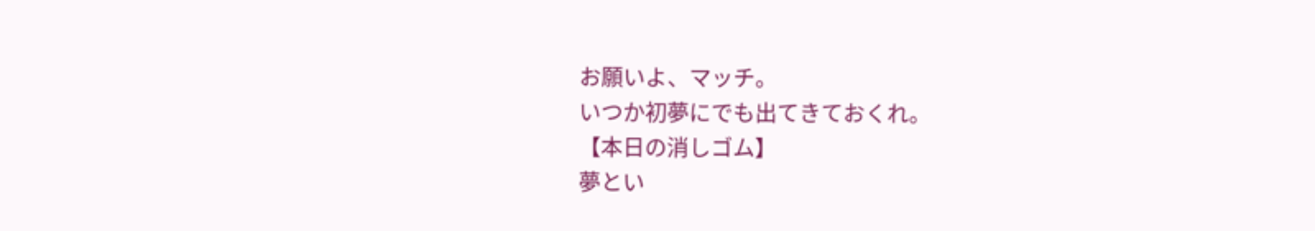お願いよ、マッチ。
いつか初夢にでも出てきておくれ。
【本日の消しゴム】
夢とい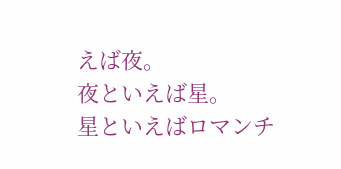えば夜。
夜といえば星。
星といえばロマンチ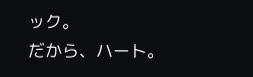ック。
だから、ハート。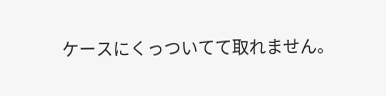ケースにくっついてて取れません。